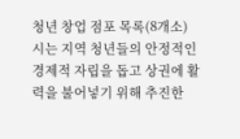청년 창업 점포 목록(8개소)
시는 지역 청년들의 안정적인 경제적 자립을 돕고 상권에 활력을 불어넣기 위해 추진한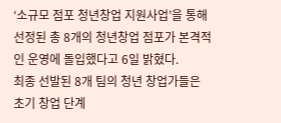‘소규모 점포 청년창업 지원사업’을 통해 선정된 총 8개의 청년창업 점포가 본격적인 운영에 돌입했다고 6일 밝혔다.
최종 선발된 8개 팀의 청년 창업가들은 초기 창업 단계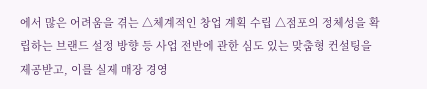에서 많은 어려움을 겪는 △체계적인 창업 계획 수립 △점포의 정체성을 확립하는 브랜드 설정 방향 등 사업 전반에 관한 심도 있는 맞춤형 컨설팅을 제공받고, 이를 실제 매장 경영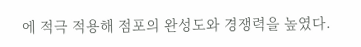에 적극 적용해 점포의 완성도와 경쟁력을 높였다.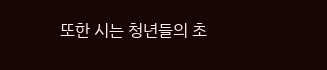또한 시는 청년들의 초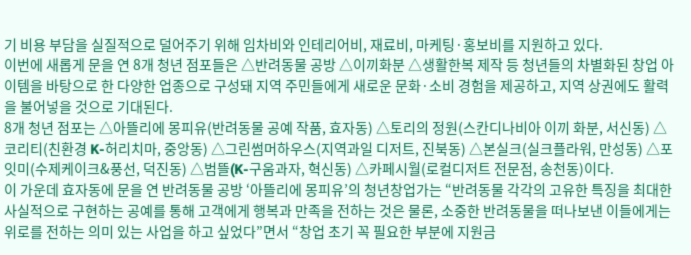기 비용 부담을 실질적으로 덜어주기 위해 임차비와 인테리어비, 재료비, 마케팅·홍보비를 지원하고 있다.
이번에 새롭게 문을 연 8개 청년 점포들은 △반려동물 공방 △이끼화분 △생활한복 제작 등 청년들의 차별화된 창업 아이템을 바탕으로 한 다양한 업종으로 구성돼 지역 주민들에게 새로운 문화·소비 경험을 제공하고, 지역 상권에도 활력을 불어넣을 것으로 기대된다.
8개 청년 점포는 △아뜰리에 몽피유(반려동물 공예 작품, 효자동) △토리의 정원(스칸디나비아 이끼 화분, 서신동) △코리티(친환경 K-허리치마, 중앙동) △그린썸머하우스(지역과일 디저트, 진북동) △본실크(실크플라워, 만성동) △포잇미(수제케이크&풍선, 덕진동) △범뜰(K-구움과자, 혁신동) △카페시월(로컬디저트 전문점, 송천동)이다.
이 가운데 효자동에 문을 연 반려동물 공방 ‘아뜰리에 몽피유’의 청년창업가는 “반려동물 각각의 고유한 특징을 최대한 사실적으로 구현하는 공예를 통해 고객에게 행복과 만족을 전하는 것은 물론, 소중한 반려동물을 떠나보낸 이들에게는 위로를 전하는 의미 있는 사업을 하고 싶었다”면서 “창업 초기 꼭 필요한 부분에 지원금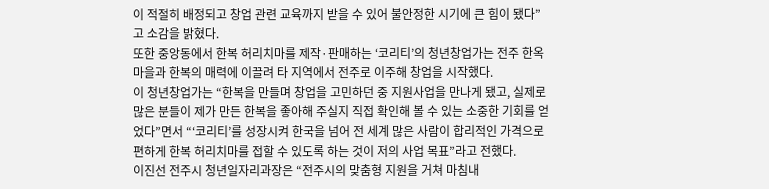이 적절히 배정되고 창업 관련 교육까지 받을 수 있어 불안정한 시기에 큰 힘이 됐다”고 소감을 밝혔다.
또한 중앙동에서 한복 허리치마를 제작·판매하는 ‘코리티’의 청년창업가는 전주 한옥마을과 한복의 매력에 이끌려 타 지역에서 전주로 이주해 창업을 시작했다.
이 청년창업가는 “한복을 만들며 창업을 고민하던 중 지원사업을 만나게 됐고, 실제로 많은 분들이 제가 만든 한복을 좋아해 주실지 직접 확인해 볼 수 있는 소중한 기회를 얻었다”면서 “‘코리티’를 성장시켜 한국을 넘어 전 세계 많은 사람이 합리적인 가격으로 편하게 한복 허리치마를 접할 수 있도록 하는 것이 저의 사업 목표”라고 전했다.
이진선 전주시 청년일자리과장은 “전주시의 맞춤형 지원을 거쳐 마침내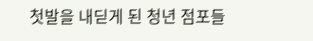첫발을 내딛게 된 청년 점포들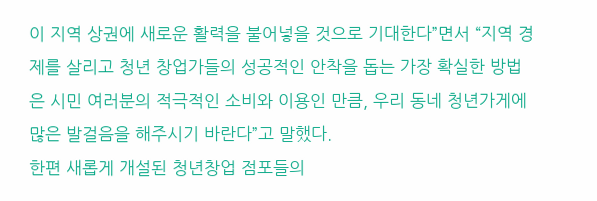이 지역 상권에 새로운 활력을 불어넣을 것으로 기대한다”면서 “지역 경제를 살리고 청년 창업가들의 성공적인 안착을 돕는 가장 확실한 방법은 시민 여러분의 적극적인 소비와 이용인 만큼, 우리 동네 청년가게에 많은 발걸음을 해주시기 바란다”고 말했다.
한편 새롭게 개설된 청년창업 점포들의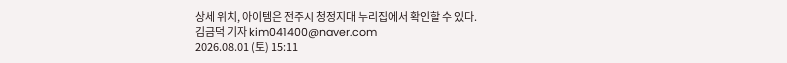상세 위치, 아이템은 전주시 청정지대 누리집에서 확인할 수 있다.
김금덕 기자 kim041400@naver.com
2026.08.01 (토) 15:11